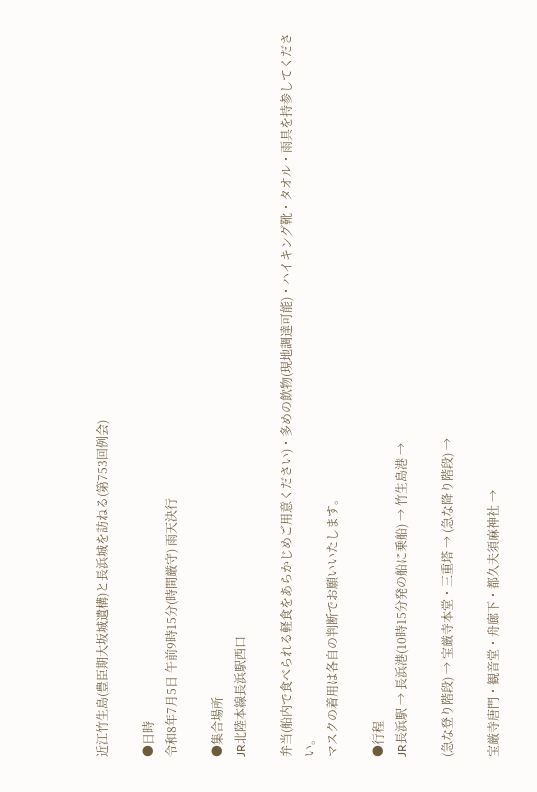近江竹生島(豊臣期大坂城遺構)と長浜城を訪ねる(第753回例会)

●日時
令和8年7月5日 午前9時15分(時間厳守) 雨天決行

●集合場所
JR北陸本線長浜駅西口

弁当(船内で食べられる軽食をあらかじめご用意ください)・多めの飲物(現地調達可能)・ハイキング靴・タオル・雨具を持参してください。
マスクの着用は各自の判断でお願いいたします。

●行程
JR長浜駅 → 長浜港(10時15分発の船に乗船) → 竹生島港 →

(急な登り階段) → 宝厳寺本堂・三重塔 → (急な降り階段) →

宝厳寺唐門・観音堂・舟廊下・都久夫須麻神社 →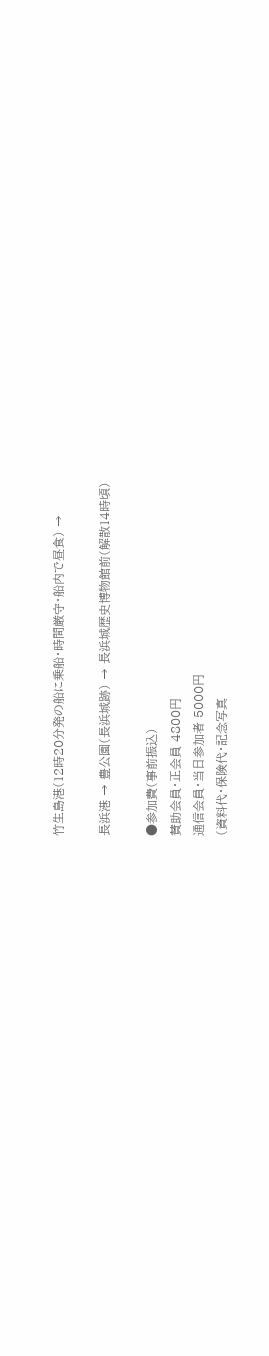竹生島港(12時20分発の船に乗船・時間厳守・船内で昼食) →

長浜港 → 豊公園(長浜城跡) → 長浜城歴史博物館前(解散14時頃)

●参加費(事前振込)
賛助会員・正会員 4800円
通信会員・当日参加者 5000円
(資料代・保険代・記念写真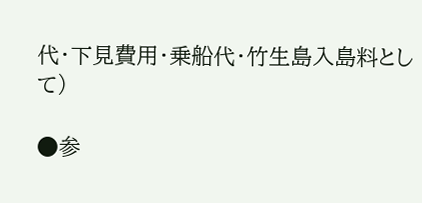代・下見費用・乗船代・竹生島入島料として)

●参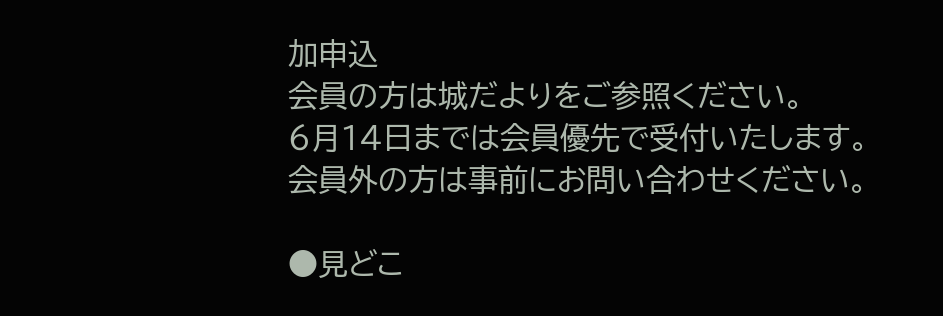加申込
会員の方は城だよりをご参照ください。
6月14日までは会員優先で受付いたします。
会員外の方は事前にお問い合わせください。

●見どこ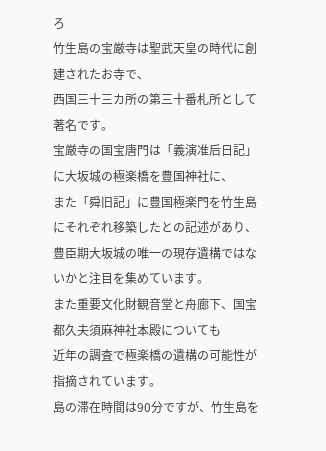ろ
竹生島の宝厳寺は聖武天皇の時代に創建されたお寺で、
西国三十三カ所の第三十番札所として著名です。
宝厳寺の国宝唐門は「義演准后日記」に大坂城の極楽橋を豊国神社に、
また「舜旧記」に豊国極楽門を竹生島にそれぞれ移築したとの記述があり、
豊臣期大坂城の唯一の現存遺構ではないかと注目を集めています。
また重要文化財観音堂と舟廊下、国宝都久夫須麻神社本殿についても
近年の調査で極楽橋の遺構の可能性が指摘されています。
島の滞在時間は90分ですが、竹生島を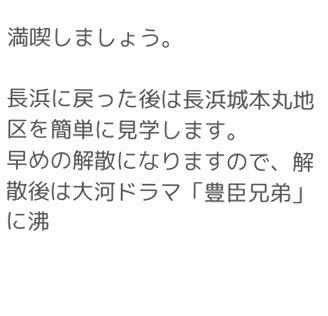満喫しましょう。

長浜に戻った後は長浜城本丸地区を簡単に見学します。
早めの解散になりますので、解散後は大河ドラマ「豊臣兄弟」に沸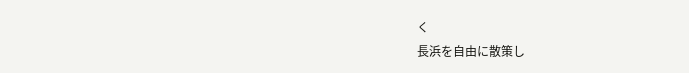く
長浜を自由に散策し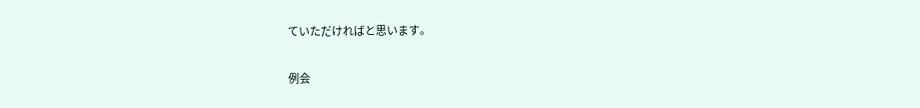ていただければと思います。

例会